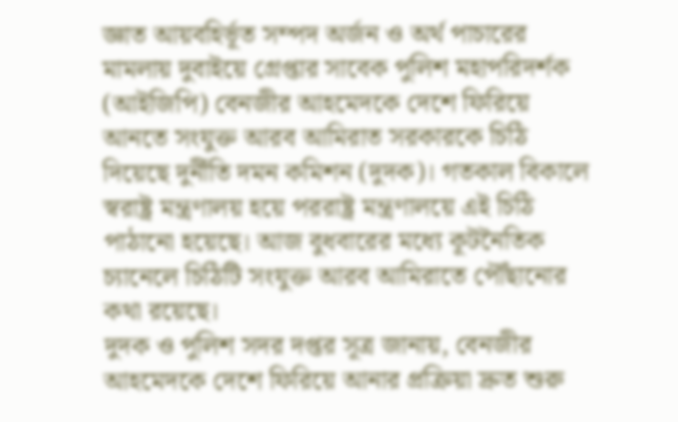জ্ঞাত আয়বহির্ভূত সম্পদ অর্জন ও অর্থ পাচারের মামলায় দুবাইয়ে গ্রেপ্তার সাবেক পুলিশ মহাপরিদর্শক (আইজিপি) বেনজীর আহমেদকে দেশে ফিরিয়ে আনতে সংযুক্ত আরব আমিরাত সরকারকে চিঠি দিয়েছে দুর্নীতি দমন কমিশন (দুদক)। গতকাল বিকালে স্বরাষ্ট্র মন্ত্রণালয় হয়ে পররাষ্ট্র মন্ত্রণালয়ে এই চিঠি পাঠানো হয়েছে। আজ বুধবারের মধ্যে কূটনৈতিক চ্যানেলে চিঠিটি সংযুক্ত আরব আমিরাতে পৌঁছানোর কথা রয়েছে।
দুদক ও পুলিশ সদর দপ্তর সূত্র জানায়, বেনজীর আহমেদকে দেশে ফিরিয়ে আনার প্রক্রিয়া দ্রুত শুরু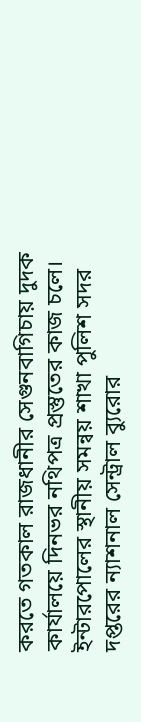করতে গতকাল রাজধানীর সেগুনবাগিচায় দুদক কার্যালয়ে দিনভর নথিপত্র প্রস্তুতের কাজ চলে। ইন্টারপোলের স্থানীয় সমন্বয় শাখা পুলিশ সদর দপ্তরের ন্যাশনাল সেন্ট্রাল ব্যুরোর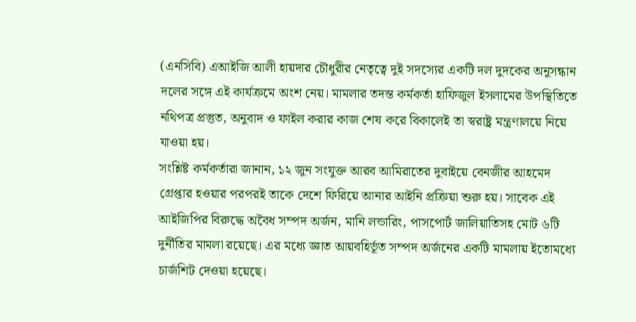(এনসিবি) এআইজি আলী হায়দার চৌধুরীর নেতৃত্বে দুই সদস্যের একটি দল দুদকের অনুসন্ধান দলের সঙ্গে এই কার্যক্রমে অংশ নেয়। মামলার তদন্ত কর্মকর্তা হাফিজুল ইসলামের উপস্থিতিতে নথিপত্র প্রস্তুত, অনুবাদ ও ফাইল করার কাজ শেষ করে বিকালেই তা স্বরাষ্ট্র মন্ত্রণালয়ে নিয়ে যাওয়া হয়।
সংশ্লিষ্ট কর্মকর্তারা জানান, ১২ জুন সংযুক্ত আরব আমিরাতের দুবাইয়ে বেনজীর আহমেদ গ্রেপ্তার হওয়ার পরপরই তাকে দেশে ফিরিয়ে আনার আইনি প্রক্রিয়া শুরু হয়। সাবেক এই আইজিপির বিরুদ্ধে অবৈধ সম্পদ অর্জন, মানি লন্ডারিং, পাসপোর্ট জালিয়াতিসহ মোট ৬টি দুর্নীতির মামলা রয়েছে। এর মধ্যে জ্ঞাত আয়বহির্ভূত সম্পদ অর্জনের একটি মামলায় ইতোমধ্যে চার্জশিট দেওয়া হয়েছে।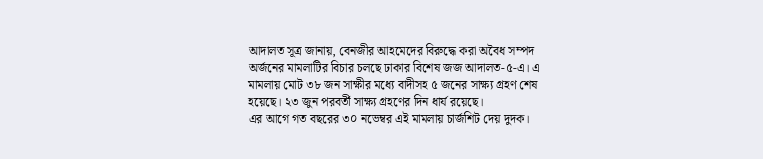আদালত সূত্র জানায়, বেনজীর আহমেদের বিরুদ্ধে করা অবৈধ সম্পদ অর্জনের মামলাটির বিচার চলছে ঢাকার বিশেষ জজ আদালত-৫-এ। এ মামলায় মোট ৩৮ জন সাক্ষীর মধ্যে বাদীসহ ৫ জনের সাক্ষ্য গ্রহণ শেষ হয়েছে। ২৩ জুন পরবর্তী সাক্ষ্য গ্রহণের দিন ধার্য রয়েছে।
এর আগে গত বছরের ৩০ নভেম্বর এই মামলায় চার্জশিট দেয় দুদক।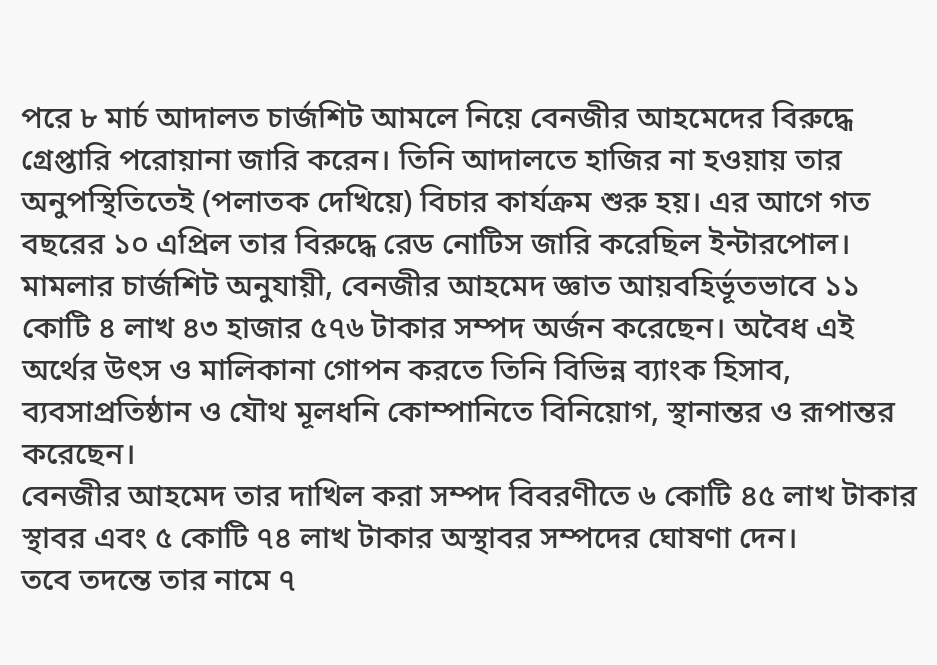পরে ৮ মার্চ আদালত চার্জশিট আমলে নিয়ে বেনজীর আহমেদের বিরুদ্ধে গ্রেপ্তারি পরোয়ানা জারি করেন। তিনি আদালতে হাজির না হওয়ায় তার অনুপস্থিতিতেই (পলাতক দেখিয়ে) বিচার কার্যক্রম শুরু হয়। এর আগে গত বছরের ১০ এপ্রিল তার বিরুদ্ধে রেড নোটিস জারি করেছিল ইন্টারপোল।
মামলার চার্জশিট অনুযায়ী, বেনজীর আহমেদ জ্ঞাত আয়বহির্ভূতভাবে ১১ কোটি ৪ লাখ ৪৩ হাজার ৫৭৬ টাকার সম্পদ অর্জন করেছেন। অবৈধ এই অর্থের উৎস ও মালিকানা গোপন করতে তিনি বিভিন্ন ব্যাংক হিসাব, ব্যবসাপ্রতিষ্ঠান ও যৌথ মূলধনি কোম্পানিতে বিনিয়োগ, স্থানান্তর ও রূপান্তর করেছেন।
বেনজীর আহমেদ তার দাখিল করা সম্পদ বিবরণীতে ৬ কোটি ৪৫ লাখ টাকার স্থাবর এবং ৫ কোটি ৭৪ লাখ টাকার অস্থাবর সম্পদের ঘোষণা দেন।
তবে তদন্তে তার নামে ৭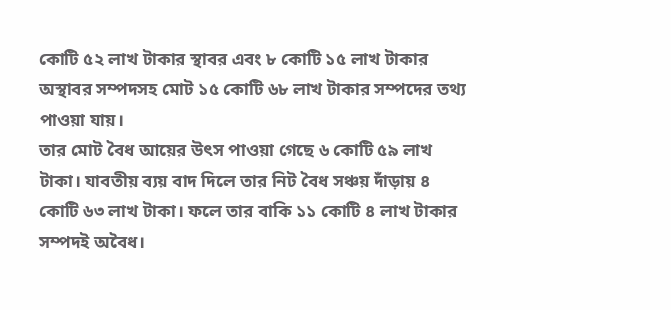কোটি ৫২ লাখ টাকার স্থাবর এবং ৮ কোটি ১৫ লাখ টাকার অস্থাবর সম্পদসহ মোট ১৫ কোটি ৬৮ লাখ টাকার সম্পদের তথ্য পাওয়া যায়।
তার মোট বৈধ আয়ের উৎস পাওয়া গেছে ৬ কোটি ৫৯ লাখ টাকা। যাবতীয় ব্যয় বাদ দিলে তার নিট বৈধ সঞ্চয় দাঁড়ায় ৪ কোটি ৬৩ লাখ টাকা। ফলে তার বাকি ১১ কোটি ৪ লাখ টাকার সম্পদই অবৈধ।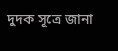দুদক সূত্রে জানা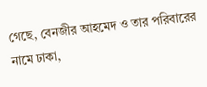গেছে, বেনজীর আহমেদ ও তার পরিবারের নামে ঢাকা,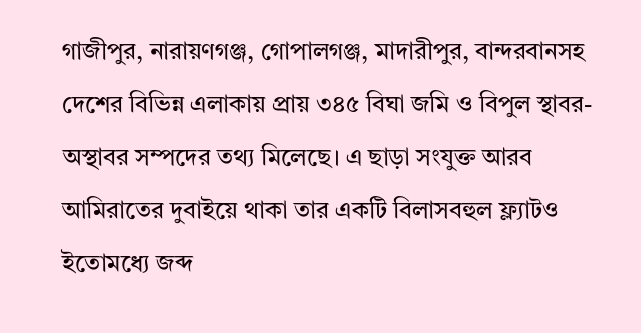গাজীপুর, নারায়ণগঞ্জ, গোপালগঞ্জ, মাদারীপুর, বান্দরবানসহ দেশের বিভিন্ন এলাকায় প্রায় ৩৪৫ বিঘা জমি ও বিপুল স্থাবর-অস্থাবর সম্পদের তথ্য মিলেছে। এ ছাড়া সংযুক্ত আরব আমিরাতের দুবাইয়ে থাকা তার একটি বিলাসবহুল ফ্ল্যাটও ইতোমধ্যে জব্দ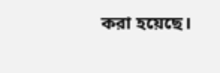করা হয়েছে।